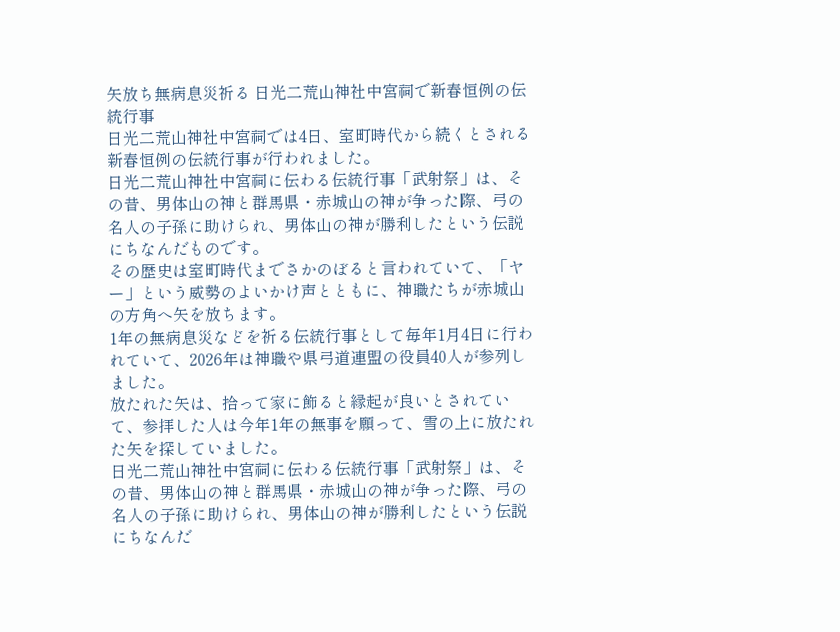矢放ち無病息災祈る 日光二荒山神社中宮祠で新春恒例の伝統行事
日光二荒山神社中宮祠では4日、室町時代から続くとされる新春恒例の伝統行事が行われました。
日光二荒山神社中宮祠に伝わる伝統行事「武射祭」は、その昔、男体山の神と群馬県・赤城山の神が争った際、弓の名人の子孫に助けられ、男体山の神が勝利したという伝説にちなんだものです。
その歴史は室町時代までさかのぼると言われていて、「ヤー」という威勢のよいかけ声とともに、神職たちが赤城山の方角へ矢を放ちます。
1年の無病息災などを祈る伝統行事として毎年1月4日に行われていて、2026年は神職や県弓道連盟の役員40人が参列しました。
放たれた矢は、拾って家に飾ると縁起が良いとされていて、参拝した人は今年1年の無事を願って、雪の上に放たれた矢を探していました。
日光二荒山神社中宮祠に伝わる伝統行事「武射祭」は、その昔、男体山の神と群馬県・赤城山の神が争った際、弓の名人の子孫に助けられ、男体山の神が勝利したという伝説にちなんだ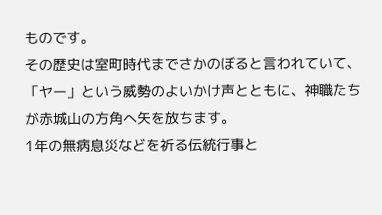ものです。
その歴史は室町時代までさかのぼると言われていて、「ヤー」という威勢のよいかけ声とともに、神職たちが赤城山の方角へ矢を放ちます。
1年の無病息災などを祈る伝統行事と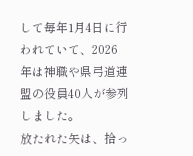して毎年1月4日に行われていて、2026年は神職や県弓道連盟の役員40人が参列しました。
放たれた矢は、拾っ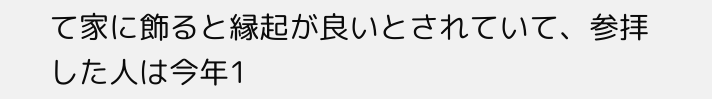て家に飾ると縁起が良いとされていて、参拝した人は今年1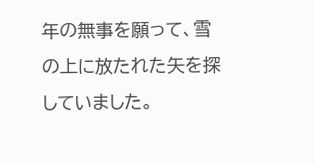年の無事を願って、雪の上に放たれた矢を探していました。